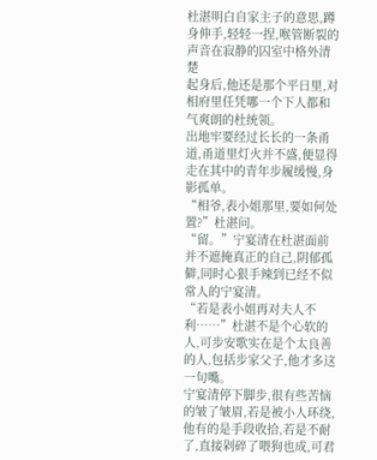杜湛明白自家主子的意思,蹲身伸手,轻轻一捏,喉管断裂的声音在寂静的囚室中格外清楚
起身后,他还是那个平日里,对相府里任凭哪一个下人都和气爽朗的杜统领。
出地牢要经过长长的一条甬道,甬道里灯火并不盛,便显得走在其中的青年步履缓慢,身影孤单。
“相爷,表小姐那里,要如何处置?”杜湛问。
“留。”宁宴清在杜湛面前并不遮掩真正的自己,阴郁孤僻,同时心狠手辣到已经不似常人的宁宴清。
“若是表小姐再对夫人不利……”杜湛不是个心软的人,可步安歌实在是个太良善的人,包括步家父子,他才多这一句嘴。
宁宴清停下脚步,很有些苦恼的皱了皱眉,若是被小人环绕,他有的是手段收拾,若是不耐了,直接剁碎了喂狗也成,可君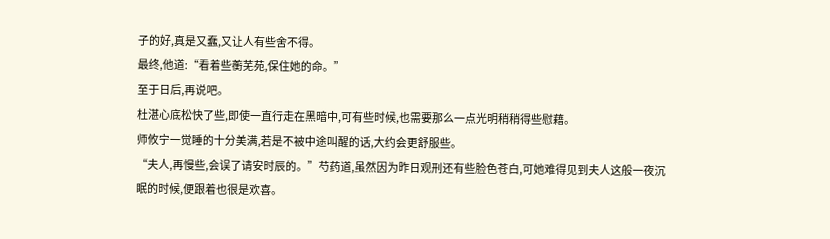子的好,真是又蠢,又让人有些舍不得。
最终,他道:“看着些蘅芜苑,保住她的命。”
至于日后,再说吧。
杜湛心底松快了些,即使一直行走在黑暗中,可有些时候,也需要那么一点光明稍稍得些慰藉。
师攸宁一觉睡的十分美满,若是不被中途叫醒的话,大约会更舒服些。
“夫人,再慢些,会误了请安时辰的。”芍药道,虽然因为昨日观刑还有些脸色苍白,可她难得见到夫人这般一夜沉眠的时候,便跟着也很是欢喜。